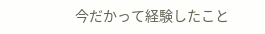今だかって経験したこと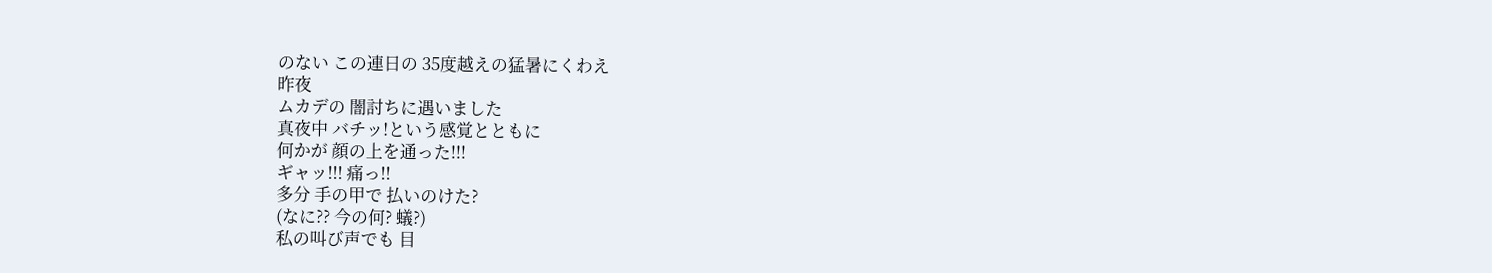のない この連日の 35度越えの猛暑にくわえ
昨夜
ムカデの 闇討ちに遇いました
真夜中 バチッ!という感覚とともに
何かが 顔の上を通った!!!
ギャッ!!! 痛っ!!
多分 手の甲で 払いのけた?
(なに?? 今の何? 蟻?)
私の叫び声でも 目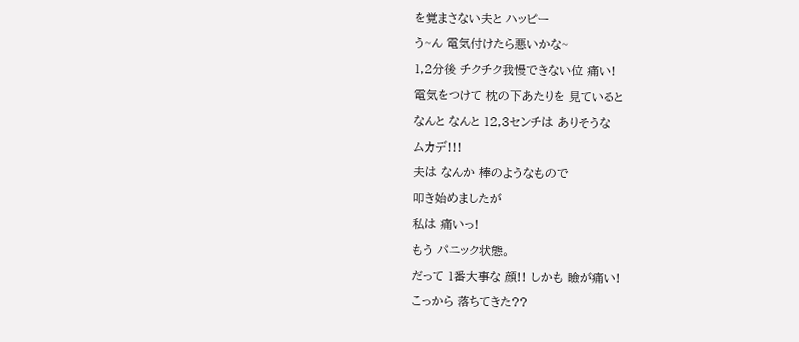を覚まさない夫と ハッピー
う~ん 電気付けたら悪いかな~
1,2分後 チクチク我慢できない位 痛い!
電気をつけて 枕の下あたりを 見ていると
なんと なんと 12,3センチは ありそうな
ムカデ!!!
夫は なんか 棒のようなもので
叩き始めましたが
私は 痛いっ!
もう パニック状態。
だって 1番大事な 顔!! しかも 瞼が痛い!
こっから 落ちてきた??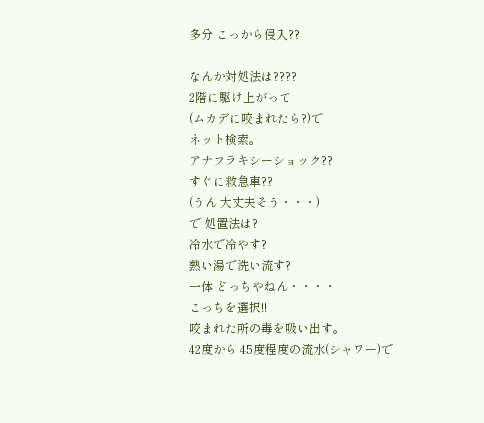多分 こっから侵入??

なんか対処法は????
2階に駆け上がって
(ムカデに咬まれたら?)で
ネット検索。
アナフラキシーショック??
すぐに救急車??
(うん 大丈夫そう・・・)
で 処置法は?
冷水で冷やす?
熱い湯で洗い流す?
一体 どっちやねん・・・・
こっちを選択!!
咬まれた所の毒を吸い出す。
42度から 45度程度の流水(シャワー)で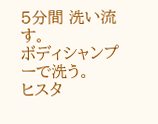5分間 洗い流す。
ボディシャンプーで洗う。
ヒスタ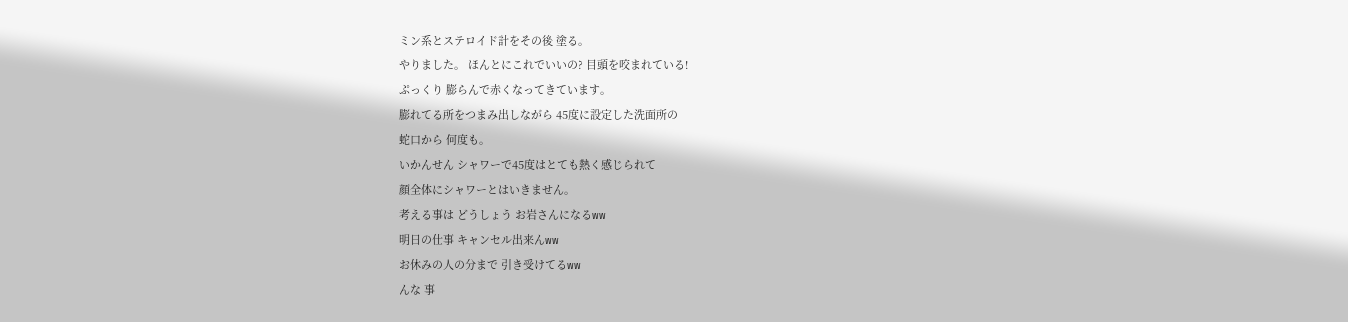ミン系とステロイド計をその後 塗る。
やりました。 ほんとにこれでいいの? 目頭を咬まれている!
ぷっくり 膨らんで赤くなってきています。
膨れてる所をつまみ出しながら 45度に設定した洗面所の
蛇口から 何度も。
いかんせん シャワーで45度はとても熱く感じられて
顔全体にシャワーとはいきません。
考える事は どうしょう お岩さんになるww
明日の仕事 キャンセル出来んww
お休みの人の分まで 引き受けてるww
んな 事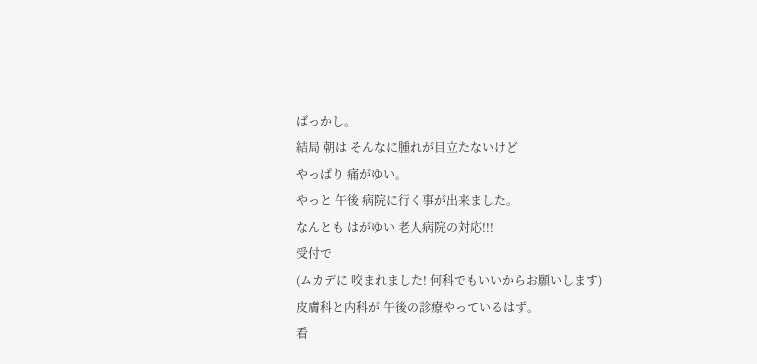ばっかし。
結局 朝は そんなに腫れが目立たないけど
やっぱり 痛がゆい。
やっと 午後 病院に行く事が出来ました。
なんとも はがゆい 老人病院の対応!!!
受付で
(ムカデに 咬まれました! 何科でもいいからお願いします)
皮膚科と内科が 午後の診療やっているはず。
看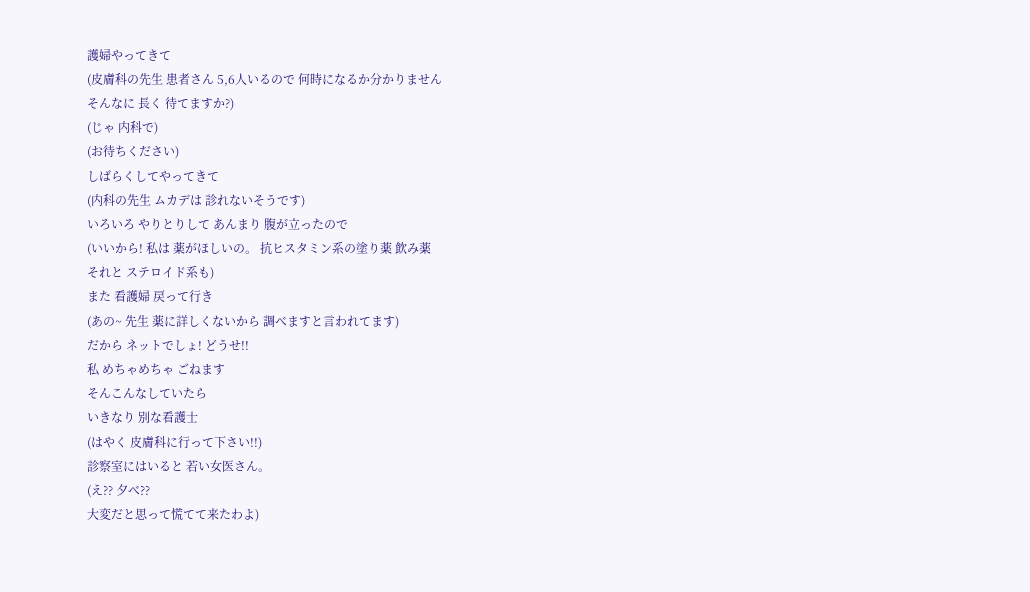護婦やってきて
(皮膚科の先生 患者さん 5,6人いるので 何時になるか分かりません
そんなに 長く 待てますか?)
(じゃ 内科で)
(お待ちください)
しばらくしてやってきて
(内科の先生 ムカデは 診れないそうです)
いろいろ やりとりして あんまり 腹が立ったので
(いいから! 私は 薬がほしいの。 抗ヒスタミン系の塗り薬 飲み薬
それと ステロイド系も)
また 看護婦 戻って行き
(あの~ 先生 薬に詳しくないから 調べますと言われてます)
だから ネットでしょ! どうせ!!
私 めちゃめちゃ ごねます
そんこんなしていたら
いきなり 別な看護士
(はやく 皮膚科に行って下さい!!)
診察室にはいると 若い女医さん。
(え?? 夕べ??
大変だと思って慌てて来たわよ)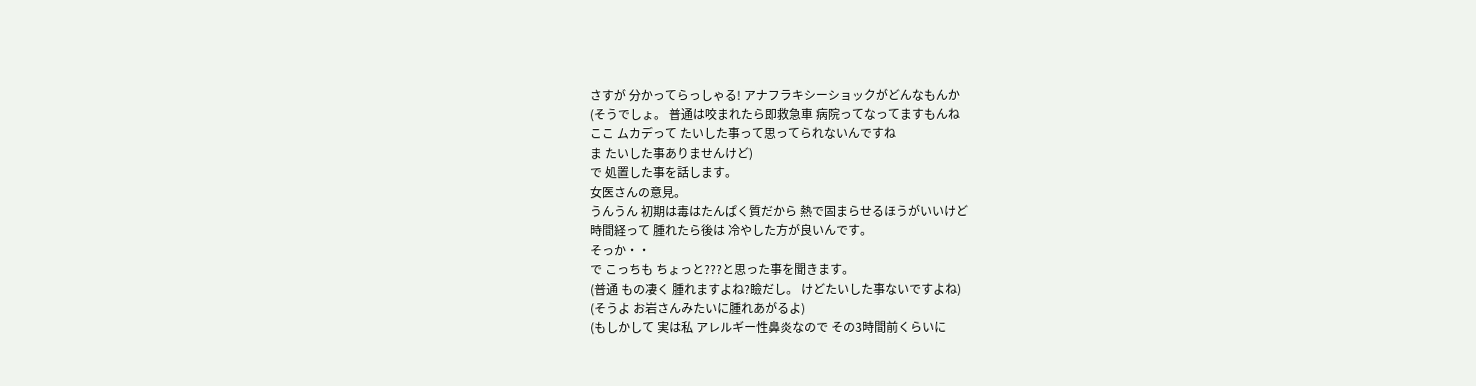さすが 分かってらっしゃる! アナフラキシーショックがどんなもんか
(そうでしょ。 普通は咬まれたら即救急車 病院ってなってますもんね
ここ ムカデって たいした事って思ってられないんですね
ま たいした事ありませんけど)
で 処置した事を話します。
女医さんの意見。
うんうん 初期は毒はたんぱく質だから 熱で固まらせるほうがいいけど
時間経って 腫れたら後は 冷やした方が良いんです。
そっか・・
で こっちも ちょっと???と思った事を聞きます。
(普通 もの凄く 腫れますよね?瞼だし。 けどたいした事ないですよね)
(そうよ お岩さんみたいに腫れあがるよ)
(もしかして 実は私 アレルギー性鼻炎なので その3時間前くらいに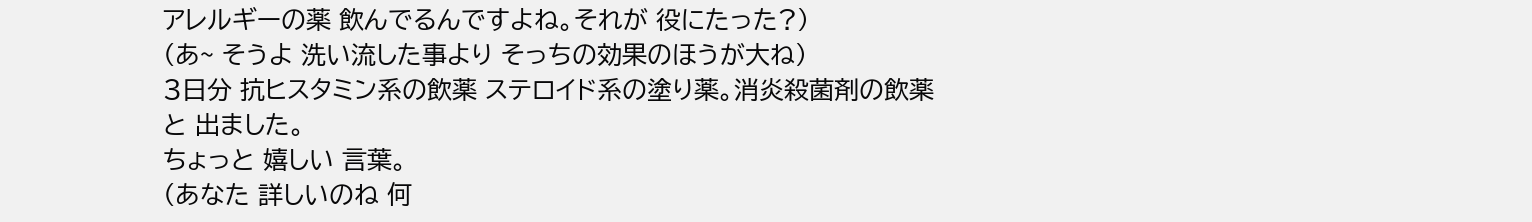アレルギーの薬 飲んでるんですよね。それが 役にたった?)
(あ~ そうよ 洗い流した事より そっちの効果のほうが大ね)
3日分 抗ヒスタミン系の飲薬 ステロイド系の塗り薬。消炎殺菌剤の飲薬
と 出ました。
ちょっと 嬉しい 言葉。
(あなた 詳しいのね 何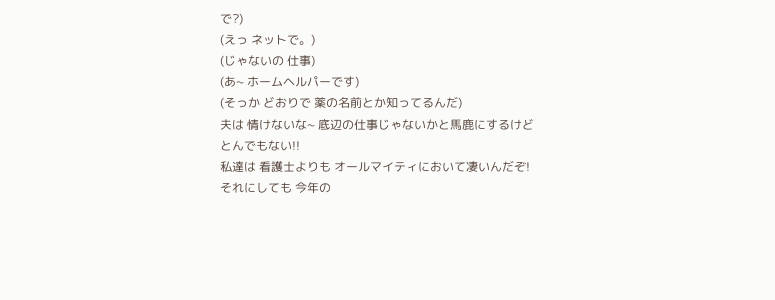で?)
(えっ ネットで。)
(じゃないの 仕事)
(あ~ ホームヘルパーです)
(そっか どおりで 薬の名前とか知ってるんだ)
夫は 情けないな~ 底辺の仕事じゃないかと馬鹿にするけど
とんでもない!!
私達は 看護士よりも オールマイティにおいて凄いんだぞ!
それにしても 今年の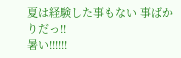夏は経験した事もない 事ばかりだっ!!
暑い!!!!!!